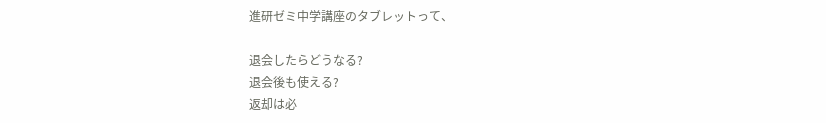進研ゼミ中学講座のタブレットって、

退会したらどうなる?
退会後も使える?
返却は必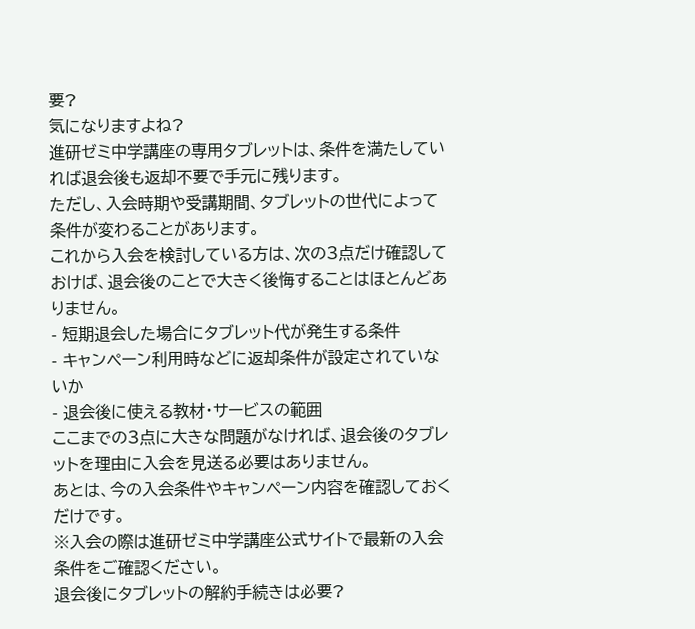要?
気になりますよね?
進研ゼミ中学講座の専用タブレットは、条件を満たしていれば退会後も返却不要で手元に残ります。
ただし、入会時期や受講期間、タブレットの世代によって条件が変わることがあります。
これから入会を検討している方は、次の3点だけ確認しておけば、退会後のことで大きく後悔することはほとんどありません。
- 短期退会した場合にタブレット代が発生する条件
- キャンペーン利用時などに返却条件が設定されていないか
- 退会後に使える教材・サービスの範囲
ここまでの3点に大きな問題がなければ、退会後のタブレットを理由に入会を見送る必要はありません。
あとは、今の入会条件やキャンペーン内容を確認しておくだけです。
※入会の際は進研ゼミ中学講座公式サイトで最新の入会条件をご確認ください。
退会後にタブレットの解約手続きは必要?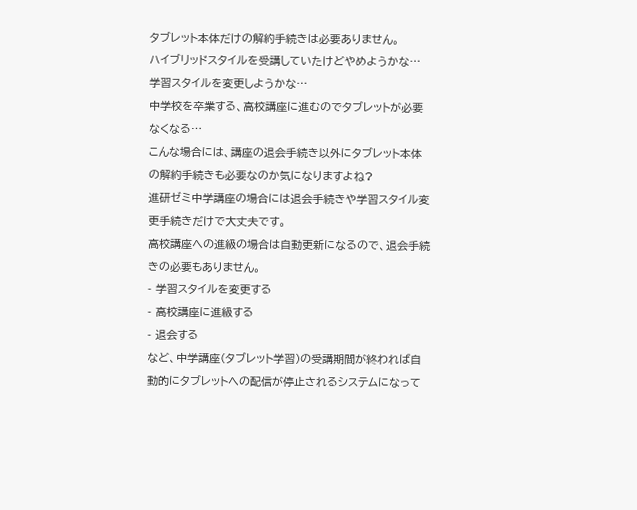タブレット本体だけの解約手続きは必要ありません。
ハイブリッドスタイルを受講していたけどやめようかな…
学習スタイルを変更しようかな…
中学校を卒業する、高校講座に進むのでタブレットが必要なくなる…
こんな場合には、講座の退会手続き以外にタブレット本体の解約手続きも必要なのか気になりますよね?
進研ゼミ中学講座の場合には退会手続きや学習スタイル変更手続きだけで大丈夫です。
高校講座への進級の場合は自動更新になるので、退会手続きの必要もありません。
- 学習スタイルを変更する
- 高校講座に進級する
- 退会する
など、中学講座(タブレット学習)の受講期間が終われば自動的にタブレットへの配信が停止されるシステムになって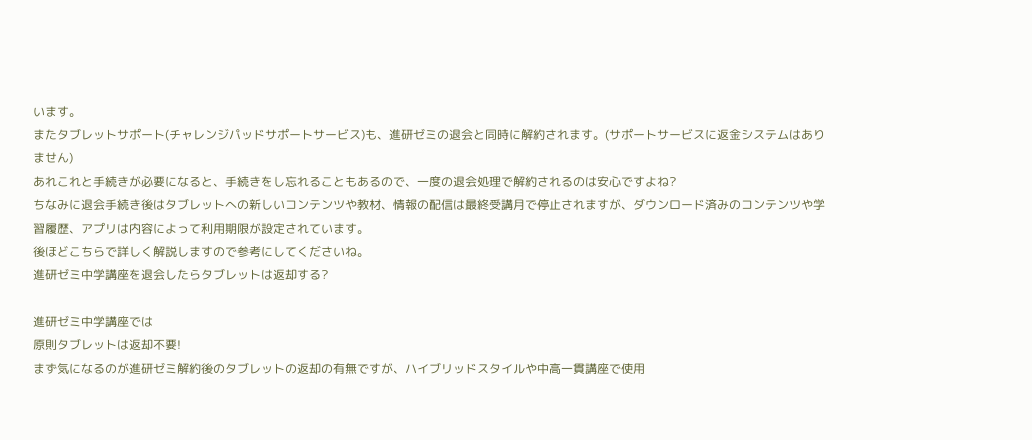います。
またタブレットサポート(チャレンジパッドサポートサービス)も、進研ゼミの退会と同時に解約されます。(サポートサービスに返金システムはありません)
あれこれと手続きが必要になると、手続きをし忘れることもあるので、一度の退会処理で解約されるのは安心ですよね?
ちなみに退会手続き後はタブレットへの新しいコンテンツや教材、情報の配信は最終受講月で停止されますが、ダウンロード済みのコンテンツや学習履歴、アプリは内容によって利用期限が設定されています。
後ほどこちらで詳しく解説しますので参考にしてくださいね。
進研ゼミ中学講座を退会したらタブレットは返却する?

進研ゼミ中学講座では
原則タブレットは返却不要!
まず気になるのが進研ゼミ解約後のタブレットの返却の有無ですが、ハイブリッドスタイルや中高一貫講座で使用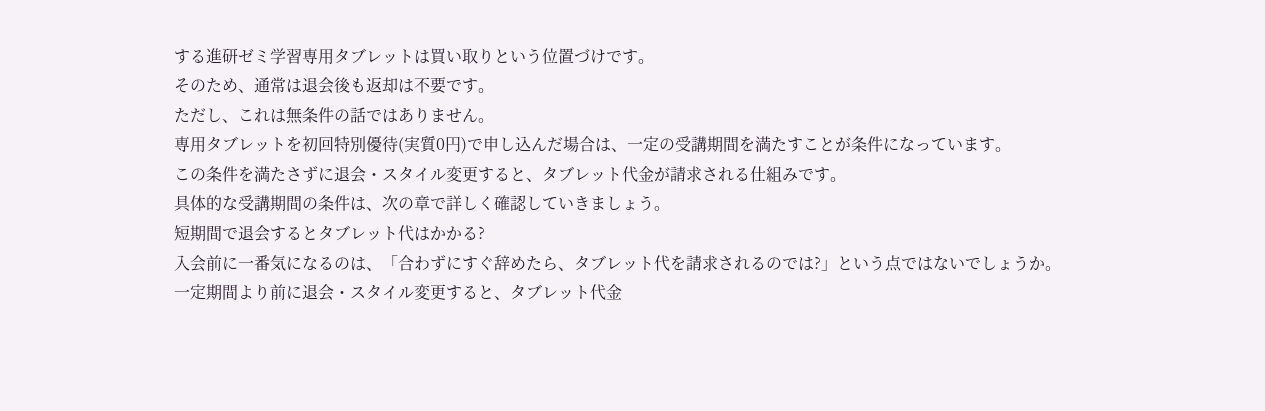する進研ゼミ学習専用タブレットは買い取りという位置づけです。
そのため、通常は退会後も返却は不要です。
ただし、これは無条件の話ではありません。
専用タブレットを初回特別優待(実質0円)で申し込んだ場合は、一定の受講期間を満たすことが条件になっています。
この条件を満たさずに退会・スタイル変更すると、タブレット代金が請求される仕組みです。
具体的な受講期間の条件は、次の章で詳しく確認していきましょう。
短期間で退会するとタブレット代はかかる?
入会前に一番気になるのは、「合わずにすぐ辞めたら、タブレット代を請求されるのでは?」という点ではないでしょうか。
一定期間より前に退会・スタイル変更すると、タブレット代金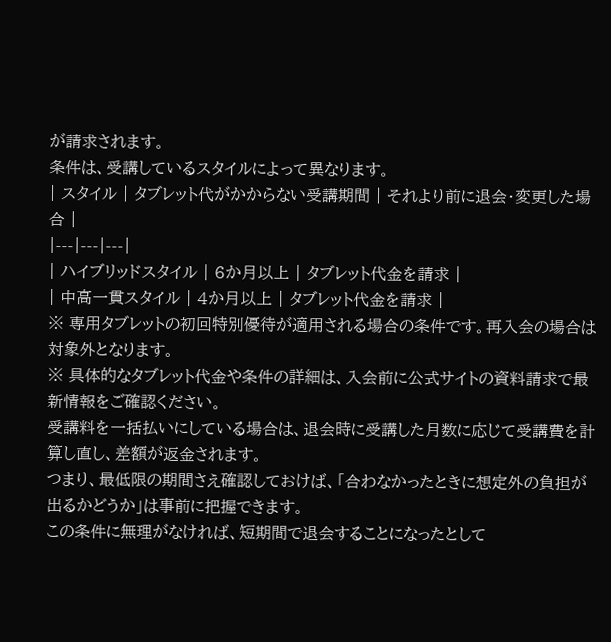が請求されます。
条件は、受講しているスタイルによって異なります。
| スタイル | タブレット代がかからない受講期間 | それより前に退会・変更した場合 |
|---|---|---|
| ハイブリッドスタイル | 6か月以上 | タブレット代金を請求 |
| 中高一貫スタイル | 4か月以上 | タブレット代金を請求 |
※ 専用タブレットの初回特別優待が適用される場合の条件です。再入会の場合は対象外となります。
※ 具体的なタブレット代金や条件の詳細は、入会前に公式サイトの資料請求で最新情報をご確認ください。
受講料を一括払いにしている場合は、退会時に受講した月数に応じて受講費を計算し直し、差額が返金されます。
つまり、最低限の期間さえ確認しておけば、「合わなかったときに想定外の負担が出るかどうか」は事前に把握できます。
この条件に無理がなければ、短期間で退会することになったとして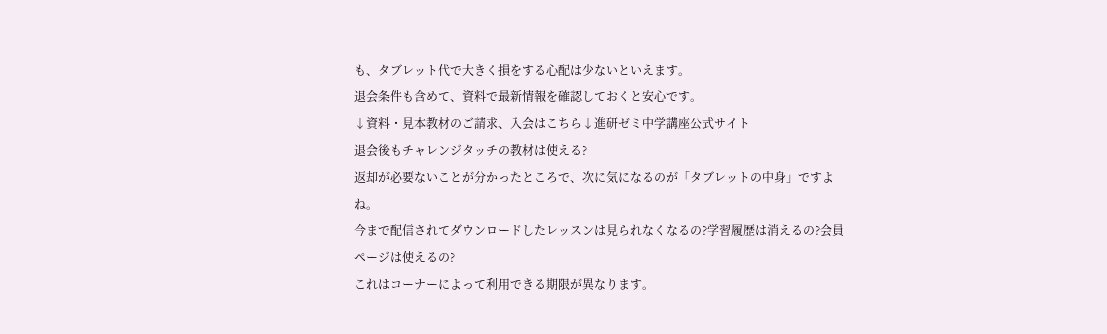も、タブレット代で大きく損をする心配は少ないといえます。
退会条件も含めて、資料で最新情報を確認しておくと安心です。
↓資料・見本教材のご請求、入会はこちら↓進研ゼミ中学講座公式サイト
退会後もチャレンジタッチの教材は使える?
返却が必要ないことが分かったところで、次に気になるのが「タブレットの中身」ですよね。
今まで配信されてダウンロードしたレッスンは見られなくなるの?学習履歴は消えるの?会員ページは使えるの?
これはコーナーによって利用できる期限が異なります。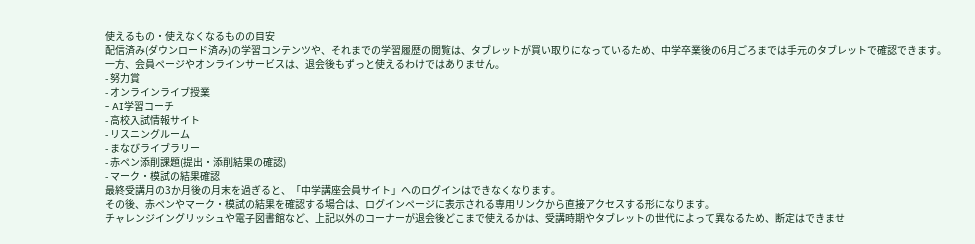使えるもの・使えなくなるものの目安
配信済み(ダウンロード済み)の学習コンテンツや、それまでの学習履歴の閲覧は、タブレットが買い取りになっているため、中学卒業後の6月ごろまでは手元のタブレットで確認できます。
一方、会員ページやオンラインサービスは、退会後もずっと使えるわけではありません。
- 努力賞
- オンラインライブ授業
- AI学習コーチ
- 高校入試情報サイト
- リスニングルーム
- まなびライブラリー
- 赤ペン添削課題(提出・添削結果の確認)
- マーク・模試の結果確認
最終受講月の3か月後の月末を過ぎると、「中学講座会員サイト」へのログインはできなくなります。
その後、赤ペンやマーク・模試の結果を確認する場合は、ログインページに表示される専用リンクから直接アクセスする形になります。
チャレンジイングリッシュや電子図書館など、上記以外のコーナーが退会後どこまで使えるかは、受講時期やタブレットの世代によって異なるため、断定はできませ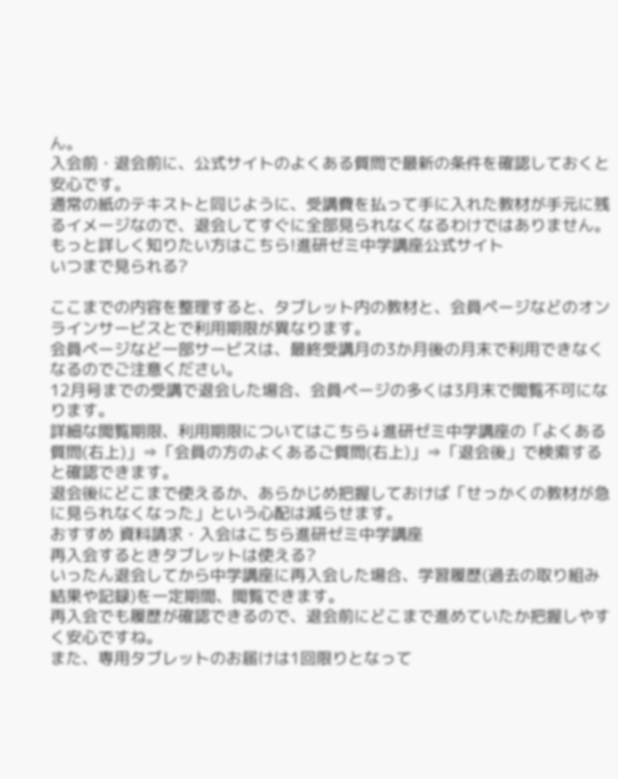ん。
入会前・退会前に、公式サイトのよくある質問で最新の条件を確認しておくと安心です。
通常の紙のテキストと同じように、受講費を払って手に入れた教材が手元に残るイメージなので、退会してすぐに全部見られなくなるわけではありません。
もっと詳しく知りたい方はこちら!進研ゼミ中学講座公式サイト
いつまで見られる?

ここまでの内容を整理すると、タブレット内の教材と、会員ページなどのオンラインサービスとで利用期限が異なります。
会員ページなど一部サービスは、最終受講月の3か月後の月末で利用できなくなるのでご注意ください。
12月号までの受講で退会した場合、会員ページの多くは3月末で閲覧不可になります。
詳細な閲覧期限、利用期限についてはこちら↓進研ゼミ中学講座の「よくある質問(右上)」⇒「会員の方のよくあるご質問(右上)」⇒「退会後」で検索すると確認できます。
退会後にどこまで使えるか、あらかじめ把握しておけば「せっかくの教材が急に見られなくなった」という心配は減らせます。
おすすめ 資料請求・入会はこちら進研ゼミ中学講座
再入会するときタブレットは使える?
いったん退会してから中学講座に再入会した場合、学習履歴(過去の取り組み結果や記録)を一定期間、閲覧できます。
再入会でも履歴が確認できるので、退会前にどこまで進めていたか把握しやすく安心ですね。
また、専用タブレットのお届けは1回限りとなって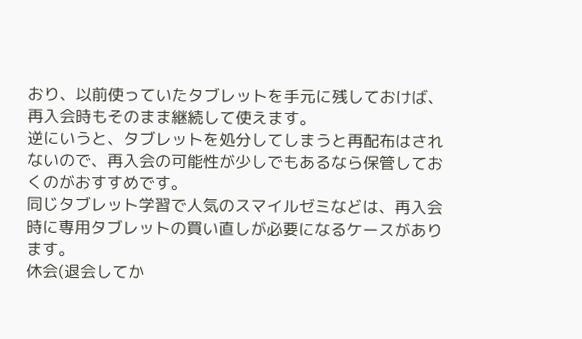おり、以前使っていたタブレットを手元に残しておけば、再入会時もそのまま継続して使えます。
逆にいうと、タブレットを処分してしまうと再配布はされないので、再入会の可能性が少しでもあるなら保管しておくのがおすすめです。
同じタブレット学習で人気のスマイルゼミなどは、再入会時に専用タブレットの買い直しが必要になるケースがあります。
休会(退会してか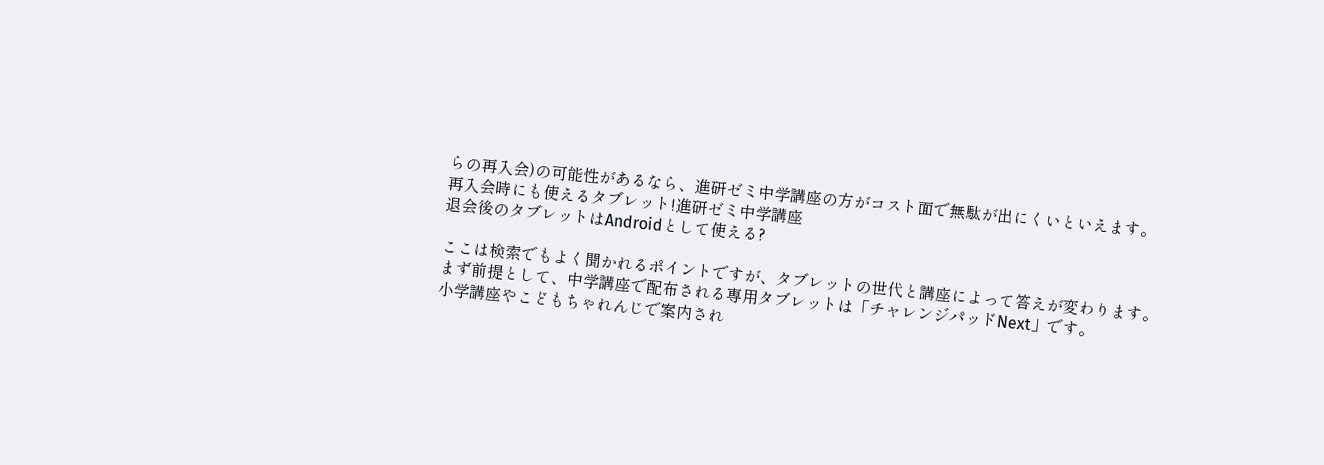らの再入会)の可能性があるなら、進研ゼミ中学講座の方がコスト面で無駄が出にくいといえます。
再入会時にも使えるタブレット!進研ゼミ中学講座
退会後のタブレットはAndroidとして使える?

ここは検索でもよく聞かれるポイントですが、タブレットの世代と講座によって答えが変わります。
まず前提として、中学講座で配布される専用タブレットは「チャレンジパッドNext」です。
小学講座やこどもちゃれんじで案内され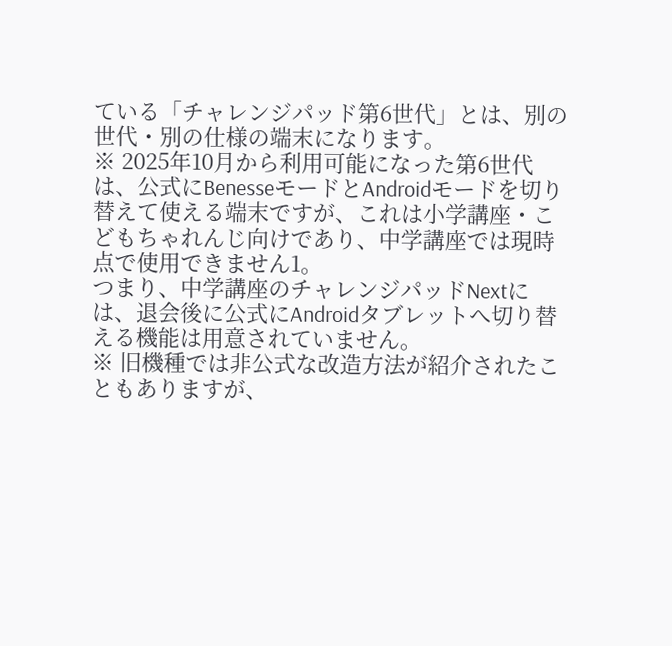ている「チャレンジパッド第6世代」とは、別の世代・別の仕様の端末になります。
※ 2025年10月から利用可能になった第6世代は、公式にBenesseモードとAndroidモードを切り替えて使える端末ですが、これは小学講座・こどもちゃれんじ向けであり、中学講座では現時点で使用できません1。
つまり、中学講座のチャレンジパッドNextには、退会後に公式にAndroidタブレットへ切り替える機能は用意されていません。
※ 旧機種では非公式な改造方法が紹介されたこともありますが、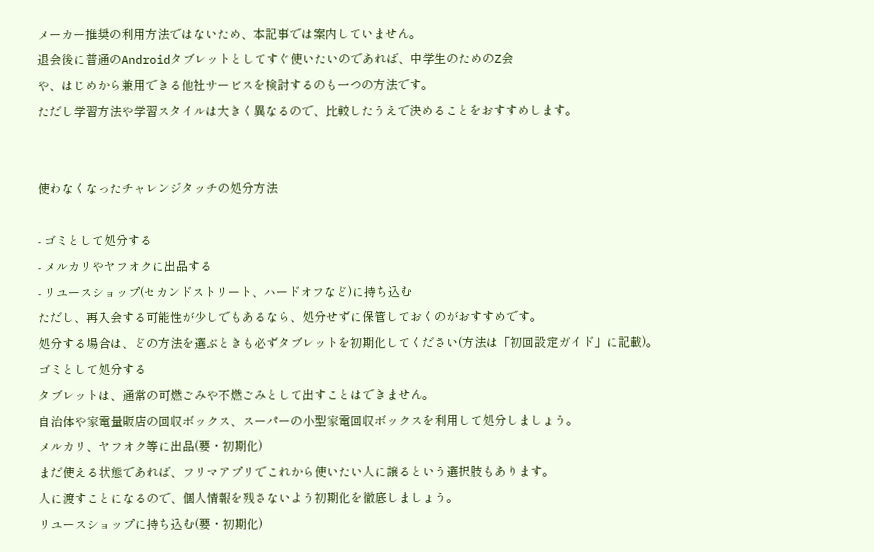メーカー推奨の利用方法ではないため、本記事では案内していません。
退会後に普通のAndroidタブレットとしてすぐ使いたいのであれば、中学生のためのZ会
や、はじめから兼用できる他社サービスを検討するのも一つの方法です。
ただし学習方法や学習スタイルは大きく異なるので、比較したうえで決めることをおすすめします。


使わなくなったチャレンジタッチの処分方法

- ゴミとして処分する
- メルカリやヤフオクに出品する
- リユースショップ(セカンドストリート、ハードオフなど)に持ち込む
ただし、再入会する可能性が少しでもあるなら、処分せずに保管しておくのがおすすめです。
処分する場合は、どの方法を選ぶときも必ずタブレットを初期化してください(方法は「初回設定ガイド」に記載)。
ゴミとして処分する
タブレットは、通常の可燃ごみや不燃ごみとして出すことはできません。
自治体や家電量販店の回収ボックス、スーパーの小型家電回収ボックスを利用して処分しましょう。
メルカリ、ヤフオク等に出品(要・初期化)
まだ使える状態であれば、フリマアプリでこれから使いたい人に譲るという選択肢もあります。
人に渡すことになるので、個人情報を残さないよう初期化を徹底しましょう。
リユースショップに持ち込む(要・初期化)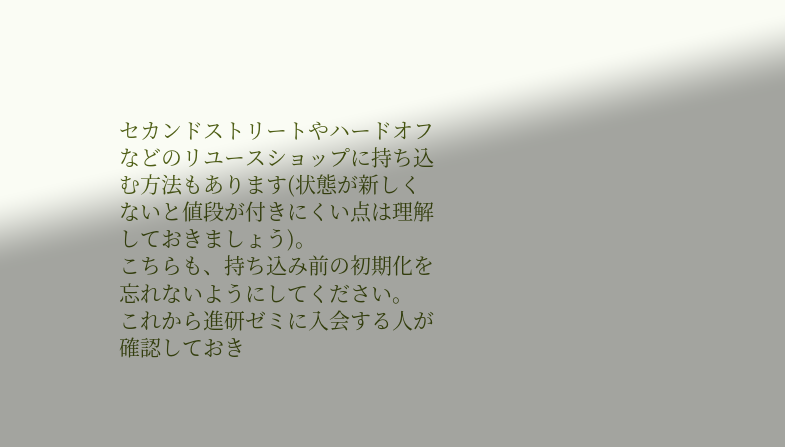セカンドストリートやハードオフなどのリユースショップに持ち込む方法もあります(状態が新しくないと値段が付きにくい点は理解しておきましょう)。
こちらも、持ち込み前の初期化を忘れないようにしてください。
これから進研ゼミに入会する人が確認しておき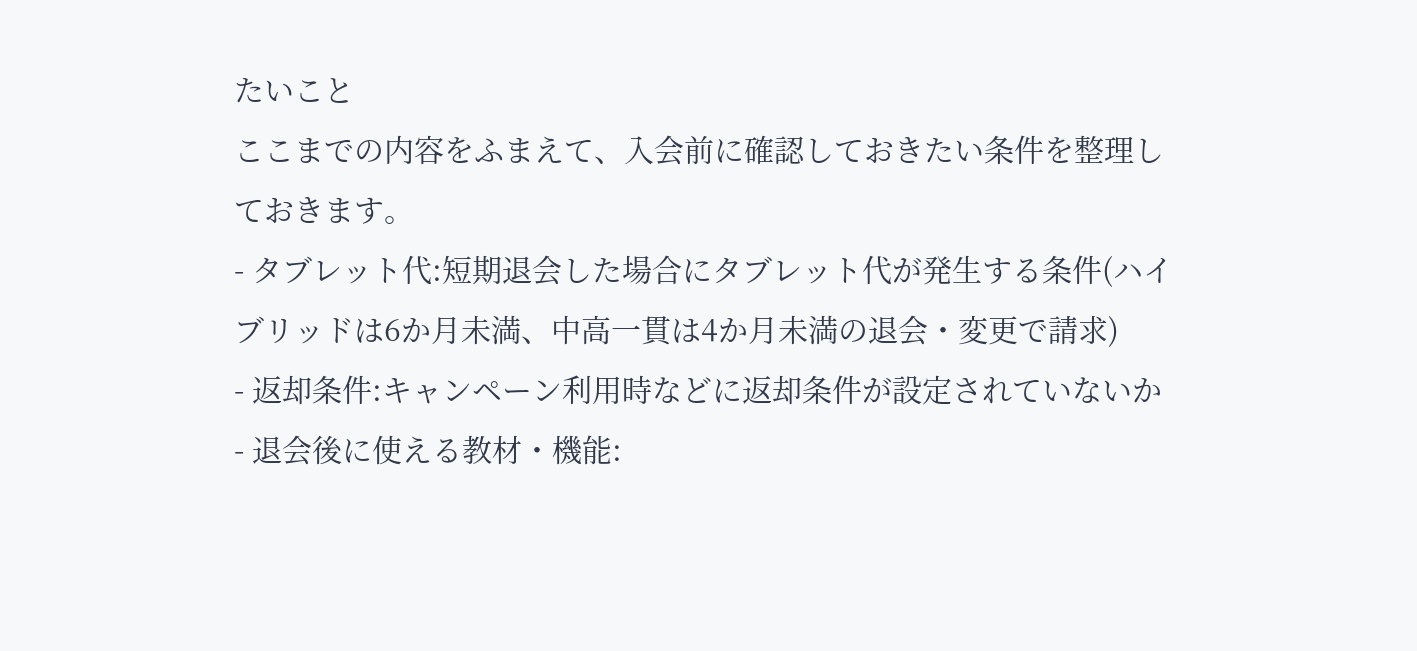たいこと
ここまでの内容をふまえて、入会前に確認しておきたい条件を整理しておきます。
- タブレット代:短期退会した場合にタブレット代が発生する条件(ハイブリッドは6か月未満、中高一貫は4か月未満の退会・変更で請求)
- 返却条件:キャンペーン利用時などに返却条件が設定されていないか
- 退会後に使える教材・機能: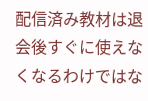配信済み教材は退会後すぐに使えなくなるわけではな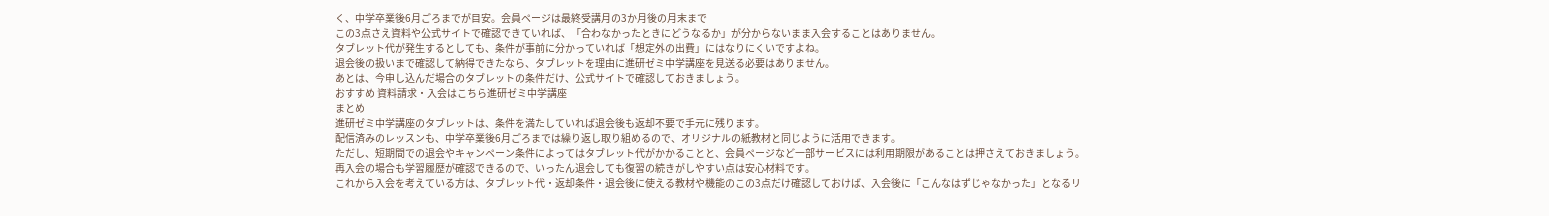く、中学卒業後6月ごろまでが目安。会員ページは最終受講月の3か月後の月末まで
この3点さえ資料や公式サイトで確認できていれば、「合わなかったときにどうなるか」が分からないまま入会することはありません。
タブレット代が発生するとしても、条件が事前に分かっていれば「想定外の出費」にはなりにくいですよね。
退会後の扱いまで確認して納得できたなら、タブレットを理由に進研ゼミ中学講座を見送る必要はありません。
あとは、今申し込んだ場合のタブレットの条件だけ、公式サイトで確認しておきましょう。
おすすめ 資料請求・入会はこちら進研ゼミ中学講座
まとめ
進研ゼミ中学講座のタブレットは、条件を満たしていれば退会後も返却不要で手元に残ります。
配信済みのレッスンも、中学卒業後6月ごろまでは繰り返し取り組めるので、オリジナルの紙教材と同じように活用できます。
ただし、短期間での退会やキャンペーン条件によってはタブレット代がかかることと、会員ページなど一部サービスには利用期限があることは押さえておきましょう。
再入会の場合も学習履歴が確認できるので、いったん退会しても復習の続きがしやすい点は安心材料です。
これから入会を考えている方は、タブレット代・返却条件・退会後に使える教材や機能のこの3点だけ確認しておけば、入会後に「こんなはずじゃなかった」となるリ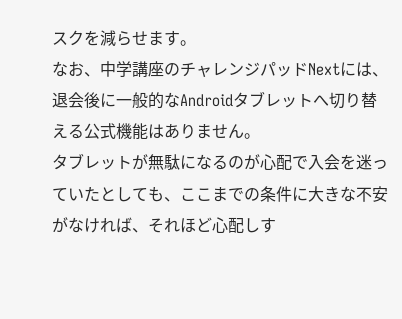スクを減らせます。
なお、中学講座のチャレンジパッドNextには、退会後に一般的なAndroidタブレットへ切り替える公式機能はありません。
タブレットが無駄になるのが心配で入会を迷っていたとしても、ここまでの条件に大きな不安がなければ、それほど心配しす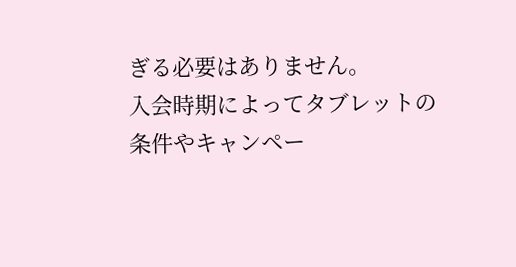ぎる必要はありません。
入会時期によってタブレットの条件やキャンペー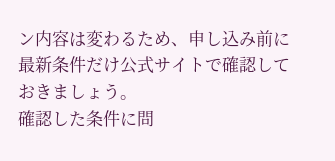ン内容は変わるため、申し込み前に最新条件だけ公式サイトで確認しておきましょう。
確認した条件に問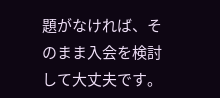題がなければ、そのまま入会を検討して大丈夫です。